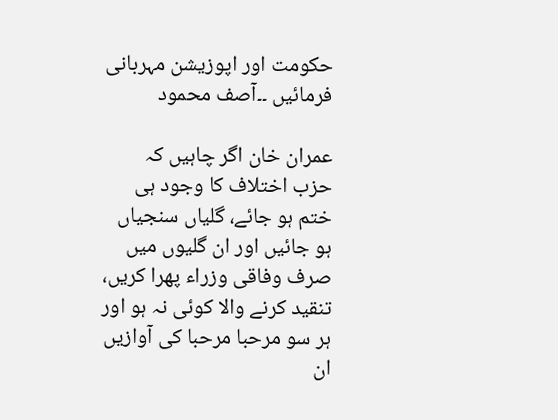حکومت اور اپوزیشن مہربانی فرمائیں ۔۔آصف محمود

عمران خان اگر چاہیں کہ حزب اختلاف کا وجود ہی ختم ہو جائے، گلیاں سنجیاں ہو جائیں اور ان گلیوں میں صرف وفاقی وزراء پھرا کریں، تنقید کرنے والا کوئی نہ ہو اور ہر سو مرحبا مرحبا کی آوازیں ان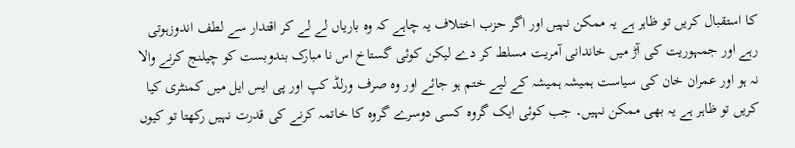کا استقبال کریں تو ظاہر ہے یہ ممکن نہیں اور اگر حزب اختلاف یہ چاہے کہ وہ باریاں لے لے کر اقتدار سے لطف اندوزہوتی رہے اور جمہوریت کی آڑ میں خاندانی آمریت مسلط کر دے لیکن کوئی گستاخ اس نا مبارک بندوبست کو چیلنج کرنے والا نہ ہو اور عمران خان کی سیاست ہمیشہ ہمیشہ کے لیے ختم ہو جائے اور وہ صرف ورلڈ کپ اور پی ایس ایل میں کمنٹری کیا کریں تو ظاہر ہے یہ بھی ممکن نہیں۔ جب کوئی ایک گروہ کسی دوسرے گروہ کا خاتمہ کرنے کی قدرت نہیں رکھتا تو کیوں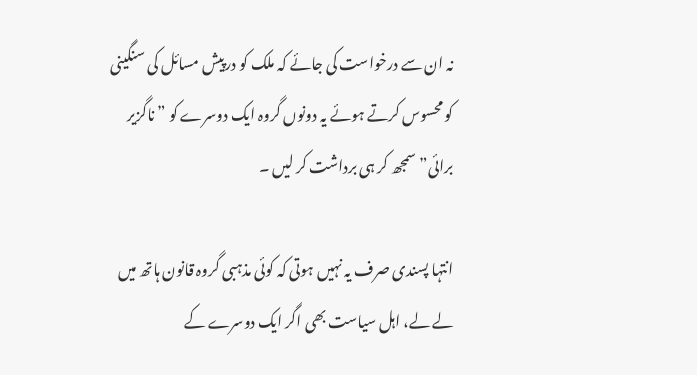نہ ان سے درخواست کی جائے کہ ملک کو درپیش مسائل کی سنگینی کو محسوس کرتے ہوئے یہ دونوں گروہ ایک دوسرے کو ” ناگزیر برائی” سمجھ کر ہی برداشت کر لیں ۔

انتہا پسندی صرف یہ نہیں ہوتی کہ کوئی مذہبی گروہ قانون ہاتھ میں لے لے، اہل سیاست بھی اگر ایک دوسرے کے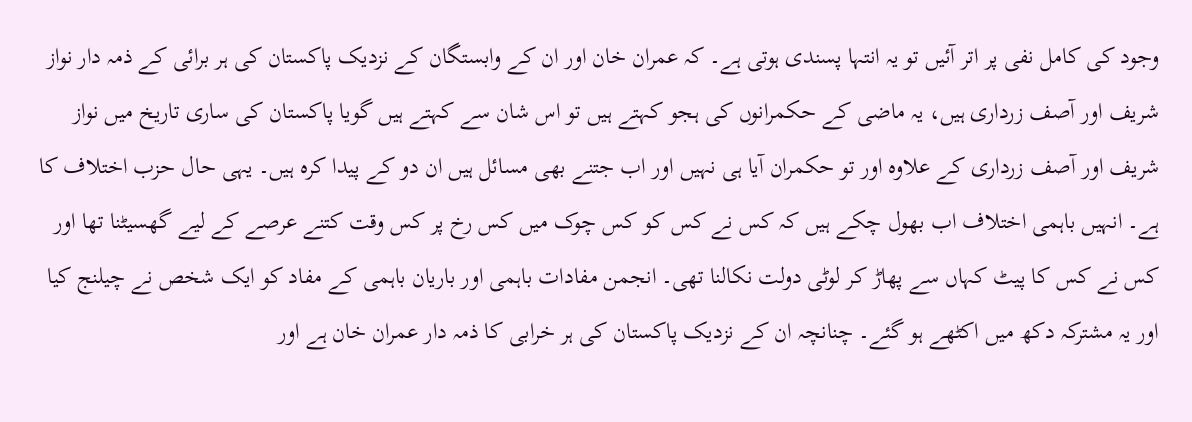وجود کی کامل نفی پر اتر آئیں تو یہ انتہا پسندی ہوتی ہے۔ کہ عمران خان اور ان کے وابستگان کے نزدیک پاکستان کی ہر برائی کے ذمہ دار نواز شریف اور آصف زرداری ہیں، یہ ماضی کے حکمرانوں کی ہجو کہتے ہیں تو اس شان سے کہتے ہیں گویا پاکستان کی ساری تاریخ میں نواز شریف اور آصف زرداری کے علاوہ اور تو حکمران آیا ہی نہیں اور اب جتنے بھی مسائل ہیں ان دو کے پیدا کرہ ہیں۔ یہی حال حزب اختلاف کا ہے۔ انہیں باہمی اختلاف اب بھول چکے ہیں کہ کس نے کس کو کس چوک میں کس رخ پر کس وقت کتنے عرصے کے لیے گھسیٹنا تھا اور کس نے کس کا پیٹ کہاں سے پھاڑ کر لوٹی دولت نکالنا تھی۔ انجمن مفادات باہمی اور باریان باہمی کے مفاد کو ایک شخص نے چیلنج کیا اور یہ مشترکہ دکھ میں اکٹھے ہو گئے۔ چنانچہ ان کے نزدیک پاکستان کی ہر خرابی کا ذمہ دار عمران خان ہے اور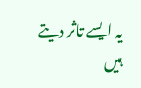یہ ایسے تاثر دیتے ہیں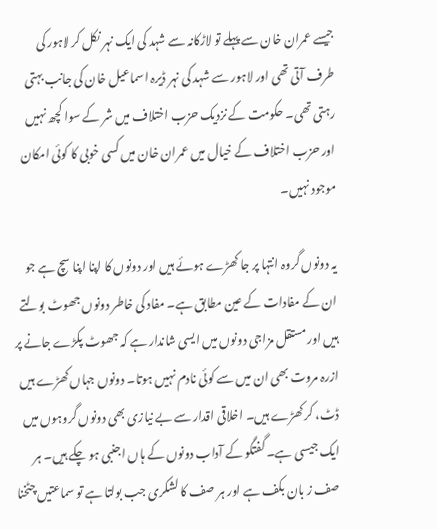جیسے عمران خان سے پہلے تو لاڑکانہ سے شہد کی ایک نہر نکل کر لاہور کی طرف آتی تھی اور لاہور سے شہد کی نہر ڈیرہ اسماعیل خان کی جانب بہتی رہتی تھی۔ حکومت کے نزدیک حزب اختلاف میں شر کے سوا کچھ نہیں اور حزب اختلاف کے خیال میں عمران خان میں کسی خوبی کا کوئی امکان موجود نہیں۔

یہ دونوں گروہ انتہا پر جا کھڑے ہوئے ہیں اور دونوں کا اپنا اپنا سچ ہے جو ان کے مفادات کے عین مطابق ہے۔ مفاد کی خاطر دونوں جھوٹ بولتے ہیں اور مستقل مزاجی دونوں میں ایسی شاندار ہے کہ جھوٹ پکڑے جانے پر ازرہ مروت بھی ان میں سے کوئی نادم نہیں ہوتا۔ دونوں جہاں کھڑے ہیں ڈٹ، کر کھڑے ہیں۔ اخلاقی اقدار سے بے نیازی بھی دونوں گروہوں میں ایک جیسی ہے۔ گفتگو کے آداب دونوں کے ہاں اجنبی ہو چکے ہیں۔ ہر صف ز بان بکف ہے اور ہر صف کا لشکری جب بولتا ہے تو سماعتیں چٹخنا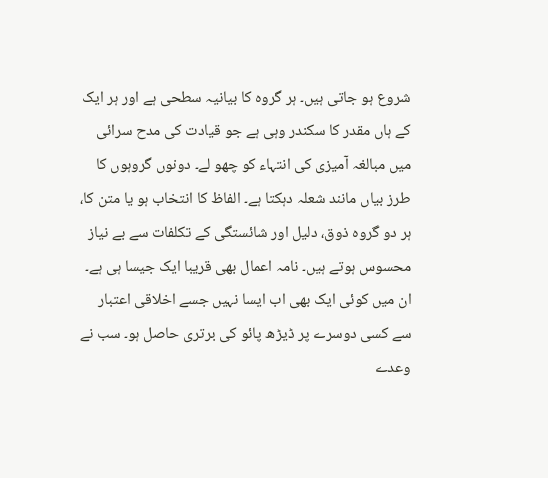شروع ہو جاتی ہیں۔ ہر گروہ کا بیانیہ سطحی ہے اور ہر ایک کے ہاں مقدر کا سکندر وہی ہے جو قیادت کی مدح سرائی میں مبالغہ آمیزی کی انتہاء کو چھو لے۔ دونوں گروہوں کا طرز بیاں مانند شعلہ دہکتا ہے۔ الفاظ کا انتخاب ہو یا متن کا، ہر دو گروہ ذوق، دلیل اور شائستگی کے تکلفات سے بے نیاز محسوس ہوتے ہیں۔ نامہ اعمال بھی قریبا ایک جیسا ہی ہے۔ ان میں کوئی ایک بھی اب ایسا نہیں جسے اخلاقی اعتبار سے کسی دوسرے پر ڈیڑھ پائو کی برتری حاصل ہو۔ سب نے وعدے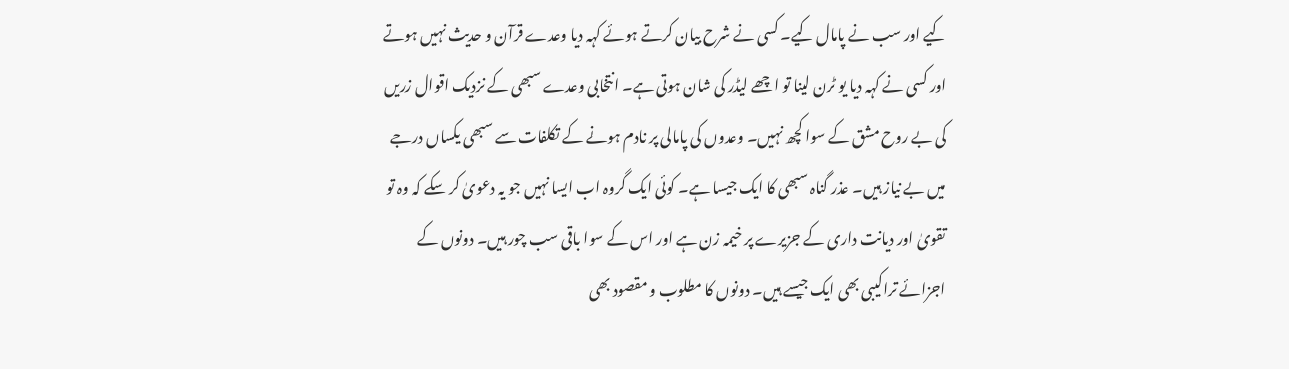کیے اور سب نے پامال کیے۔ کسی نے شرح بیان کرتے ہوئے کہہ دیا وعدے قرآن و حدیث نہیں ہوتے اور کسی نے کہہ دیا یو ٹرن لینا تو اچھے لیڈر کی شان ہوتی ہے۔ انتخابی وعدے سبھی کے نزدیک اقوال زریں کی بے روح مشق کے سوا کچھ نہیں۔ وعدوں کی پامالی پر نادم ہونے کے تکلفات سے سبھی یکساں درجے میں بے نیاز ہیں۔ عذر گناہ سبھی کا ایک جیسا ہے۔ کوئی ایک گروہ اب ایسا نہیں جو یہ دعویٰ کر سکے کہ وہ تو تقویٰ اور دیانت داری کے جزیرے پر خیمہ زن ہے اور اس کے سوا باقی سب چور ہیں۔ دونوں کے اجزائے تراکیبی بھی ایک جیسے ہیں۔ دونوں کا مطلوب و مقصود بھی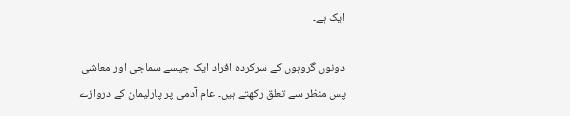ایک ہے۔

دونوں گروہوں کے سرکردہ افراد ایک جیسے سماجی اور معاشی پس منظر سے تعلق رکھتے ہیں۔ عام آدمی پر پارلیمان کے دروازے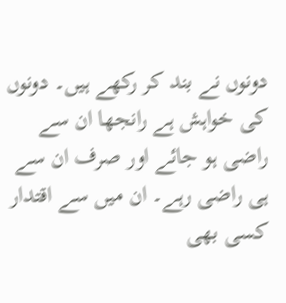دونوں نے بند کر رکھے ہیں۔ دونوں کی خواہش ہے رانجھا ان سے راضی ہو جائے اور صرف ان سے ہی راضی رہے۔ ان میں سے اقتدار کسی بھی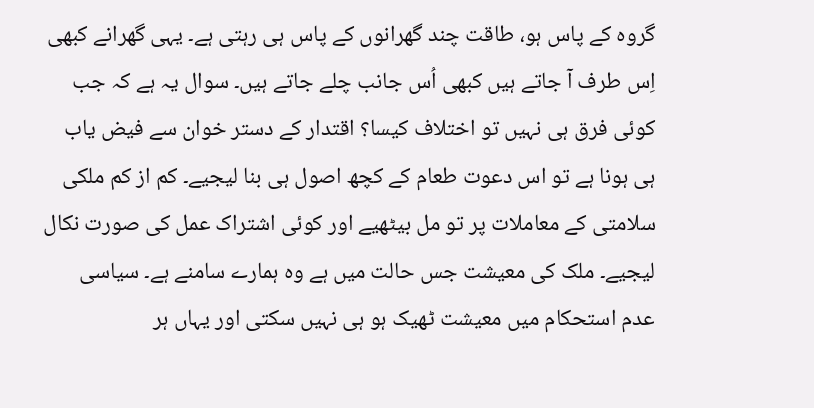گروہ کے پاس ہو، طاقت چند گھرانوں کے پاس ہی رہتی ہے۔ یہی گھرانے کبھی اِس طرف آ جاتے ہیں کبھی اُس جانب چلے جاتے ہیں۔ سوال یہ ہے کہ جب کوئی فرق ہی نہیں تو اختلاف کیسا؟ اقتدار کے دستر خوان سے فیض یاب ہی ہونا ہے تو اس دعوت طعام کے کچھ اصول ہی بنا لیجیے۔ کم از کم ملکی سلامتی کے معاملات پر تو مل بیٹھیے اور کوئی اشتراک عمل کی صورت نکال لیجیے۔ ملک کی معیشت جس حالت میں ہے وہ ہمارے سامنے ہے۔ سیاسی عدم استحکام میں معیشت ٹھیک ہو ہی نہیں سکتی اور یہاں ہر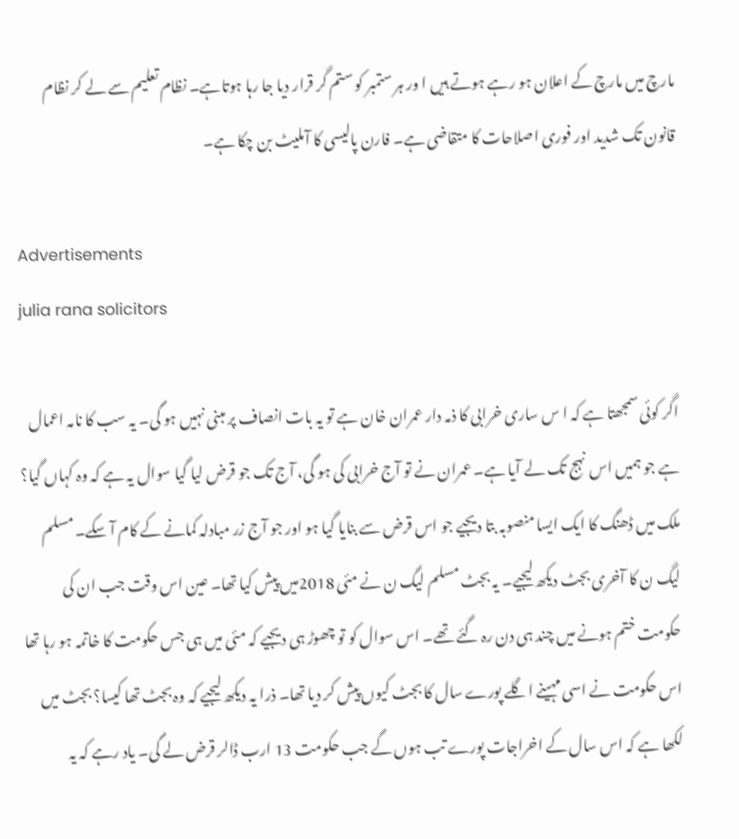مارچ میں مارچ کے اعلان ہو رہے ہوتے ہیں ا ور ہر ستمبر کو ستم گر قرار دیا جا رہا ہوتاہے۔ نظام تعلیم سے لے کر نظام قانون تک شدید اور فوری اصلاحات کا متقاضی ہے۔ فارن پالیسی کا آملیٹ بن چکا ہے۔

Advertisements
julia rana solicitors

اگر کوئی سمجھتا ہے کہ ا س ساری خرابی کا ذمہ دار عمران خان ہے تو یہ بات انصاف پر مبنی نہیں ہو گی۔ یہ سب کا نامہ اعمال ہے جو ہمیں اس نہج تک لے آیا ہے۔ عمران نے تو آج خرابی کی ہو گی، آج تک جو قرض لیا گیا سوال یہ ہے کہ وہ کہاں گیا؟ ملک میں ڈھنگ کا ایک ایسا منصوبہ بتا دیجیے جو اس قرض سے بنایا گیا ہو اور جو آج زر مبادلہ کمانے کے کام آ سکے۔ مسلم لیگ ن کا آخری بجٹ دیکھ لیجیے۔ یہ بجٹ مسلم لیگ ن نے مئی 2018میں پیش کیا تھا۔ عین اس وقت جب ان کی حکومت ختم ہونے میں چند ہی دن رہ گئے تھے۔ اس سوال کو تو چھوڑ ہی دیجیے کہ مئی میں ہی جس حکومت کا خاتمہ ہو رہا تھا اس حکومت نے اسی مہینے اگلے پورے سال کا بجٹ کیوں پیش کر دیا تھا۔ ذرا یہ دیکھ لیجیے کہ وہ بجٹ تھا کیسا؟ بجٹ میں لکھا ہے کہ اس سال کے اخراجات پورے تب ہوں گے جب حکومت 13 ارب ڈالر قرض لے گی۔ یاد رہے کہ یہ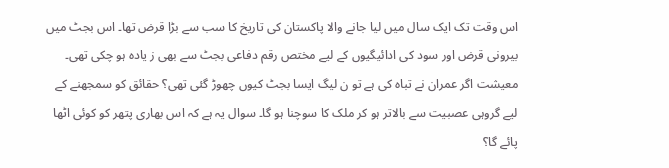اس وقت تک ایک سال میں لیا جانے والا پاکستان کی تاریخ کا سب سے بڑا قرض تھا۔ اس بجٹ میں بیرونی قرض اور سود کی ادائیگیوں کے لیے مختص رقم دفاعی بجٹ سے بھی ز یادہ ہو چکی تھی۔ معیشت اگر عمران نے تباہ کی ہے تو ن لیگ ایسا بجٹ کیوں چھوڑ گئی تھی؟ حقائق کو سمجھنے کے لیے گروہی عصبیت سے بالاتر ہو کر ملک کا سوچنا ہو گا۔ سوال یہ ہے کہ اس بھاری پتھر کو کوئی اٹھا پائے گا؟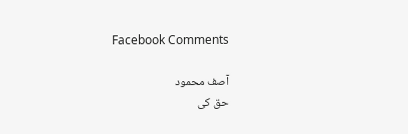Facebook Comments

آصف محمود
حق کی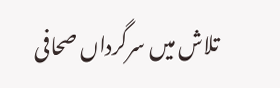تلاش میں سرگرداں صحافی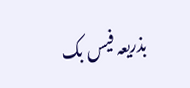بذریعہ فیس بک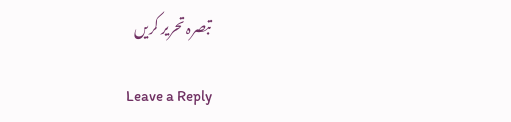تبصرہ تحریر کریں

Leave a Reply